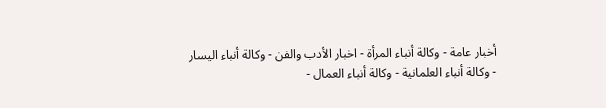أخبار عامة - وكالة أنباء المرأة - اخبار الأدب والفن - وكالة أنباء اليسار - وكالة أنباء العلمانية - وكالة أنباء العمال -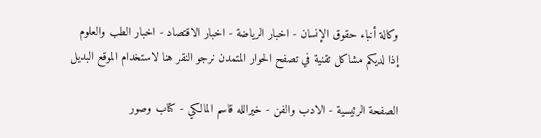وكالة أنباء حقوق الإنسان - اخبار الرياضة - اخبار الاقتصاد - اخبار الطب والعلوم
إذا لديكم مشاكل تقنية في تصفح الحوار المتمدن نرجو النقر هنا لاستخدام الموقع البديل

الصفحة الرئيسية - الادب والفن - خيرالله قاسم المالكي - كتاب وصور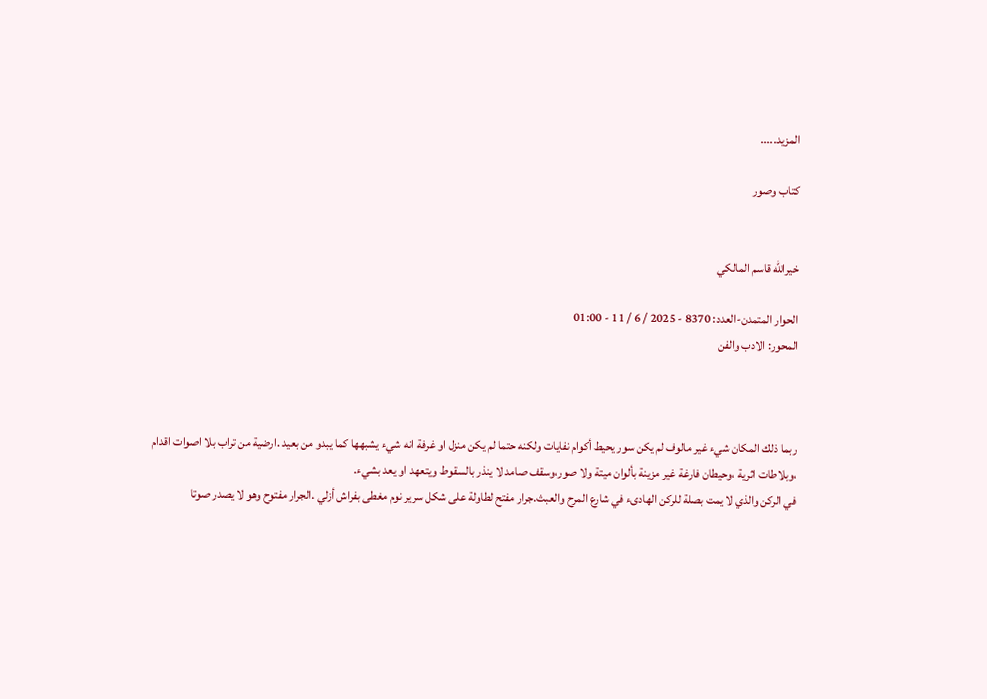المزيد.....

كتاب وصور


خيرالله قاسم المالكي

الحوار المتمدن-العدد: 8370 - 2025 / 6 / 11 - 01:00
المحور: الادب والفن



ربما ذلك المكان شيء غير مالوف لم يكن سور يحيط أكوام نفايات ولكنه حتما لم يكن منزل او غرفة انه شيء يشبهها كما يبدو من بعيد .ارضية من تراب بلا اصوات اقدام ،وبلاطات اثرية ،وحيطان فارغة غير مزينة بألوان ميتة ولا صور،وسقف صامد لا ينذر بالسقوط ويتعهد او يعد بشيء.
في الركن والذي لا يمت بصلة للركن الهادىء في شارع المرح والعبث.جرار مفتح لطاولة على شكل سرير نوم مغطى بفراش أزلي .الجرار مفتوح وهو لا يصدر صوتا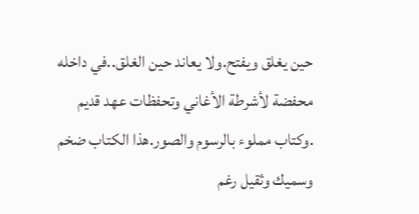حين يغلق ويفتح.ولا يعاند حين الغلق..في داخله محفضة لأشرطة الأغاني وتحفظات عهد قديم .وكتاب مملوء بالرسوم والصور.هذا الكتاب ضخم وسميك وثقيل رغم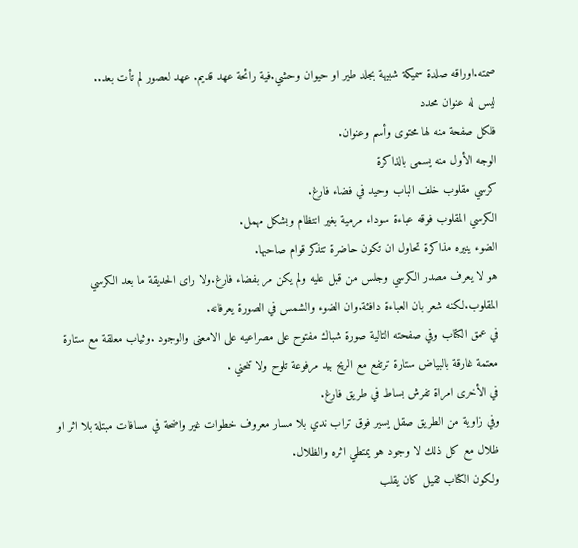صمته.اوراقه صلدة سميكة شبيهة بجلد طير او حيوان وحشي.فية رائحة عهد قديم. عهد لعصور لم تأت بعد..
ليس له عنوان محدد
فلكل صفحة منه لها محتوى وأسم وعنوان.
الوجه الأول منه يسمى بالذاكرة
كرسي مقلوب خلف الباب وحيد في فضاء فارغ.
الكرسي المقلوب فوقه عباءة سوداء مرمية بغير انتظام وبشكل مهمل.
الضوء ينيره مذاكرة تحاول ان تكون حاضرة تتذكر قوام صاحبها.
هو لا يعرف مصدر الكرسي وجلس من قبل عليه ولم يكن مر بفضاء فارغ.ولا راى الحديقة ما بعد الكرسي المقلوب.لكنه شعر بان العباءة دافئة.وان الضوء والشمس في الصورة يعرفانه.
في عمق الكتاب وفي صفحته التالية صورة شباك مفتوح على مصراعيه على الامعنى والوجود .وثياب معلقة مع ستارة معتمة غارقة بالبياض ستارة ترتفع مع الريح بيد مرفوعة تلوح ولا تنحني .
في الأخرى امراة تفرش بساط في طريق فارغ.
وفي زاوية من الطريق صقل يسير فوق تراب ندي بلا مسار معروف خطوات غير واضحة في مسافات مبتلة بلا اثر او ظلال مع كل ذلك لا وجود هو يمتطي اثره والظلال.
ولكون الكتاب ثقيل كان يقلب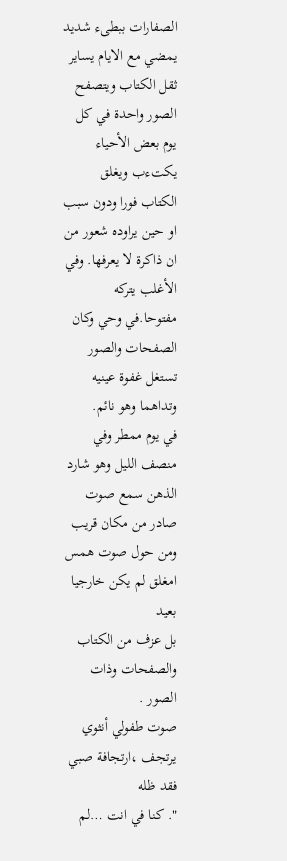الصفارات ببطىء شديد
يمضي مع الايام يساير ثقل الكتاب ويتصفح الصور واحدة في كل يوم بعض الأحياء يكتءب ويغلق الكتاب فورا ودون سبب او حين يراوده شعور من ان ذاكرة لا يعرفها. وفي الأغلب يتركه مفتوحا.في وحي وكان الصفحات والصور تستغل غفوة عينيه وتداهما وهو نائم.
في يوم ممطر وفي منصف الليل وهو شارد الذهن سمع صوت صادر من مكان قريب ومن حول صوت همس امغلق لم يكن خارجيا بعيد
بل عزف من الكتاب والصفحات وذات الصور .
صوت طفولي أنثوي يرتجف ،ارتجافة صبي فقد ظله
". كنا في انت …لم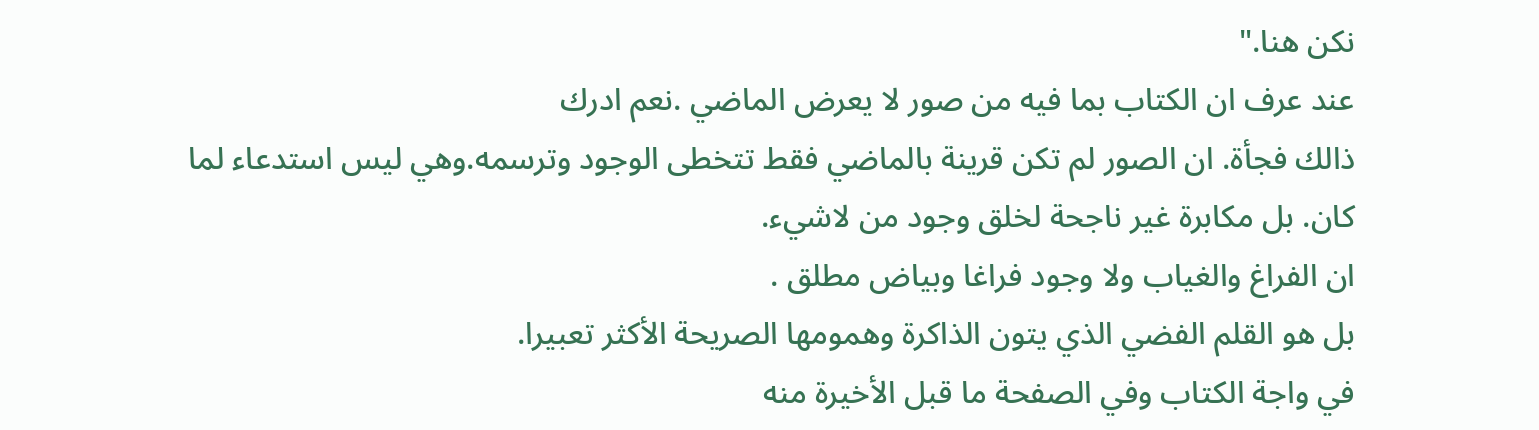نكن هنا."
عند عرف ان الكتاب بما فيه من صور لا يعرض الماضي .نعم ادرك
ذالك فجأة. ان الصور لم تكن قرينة بالماضي فقط تتخطى الوجود وترسمه.وهي ليس استدعاء لما كان. بل مكابرة غير ناجحة لخلق وجود من لاشيء.
ان الفراغ والغياب ولا وجود فراغا وبياض مطلق .
بل هو القلم الفضي الذي يتون الذاكرة وهمومها الصريحة الأكثر تعبيرا.
في واجة الكتاب وفي الصفحة ما قبل الأخيرة منه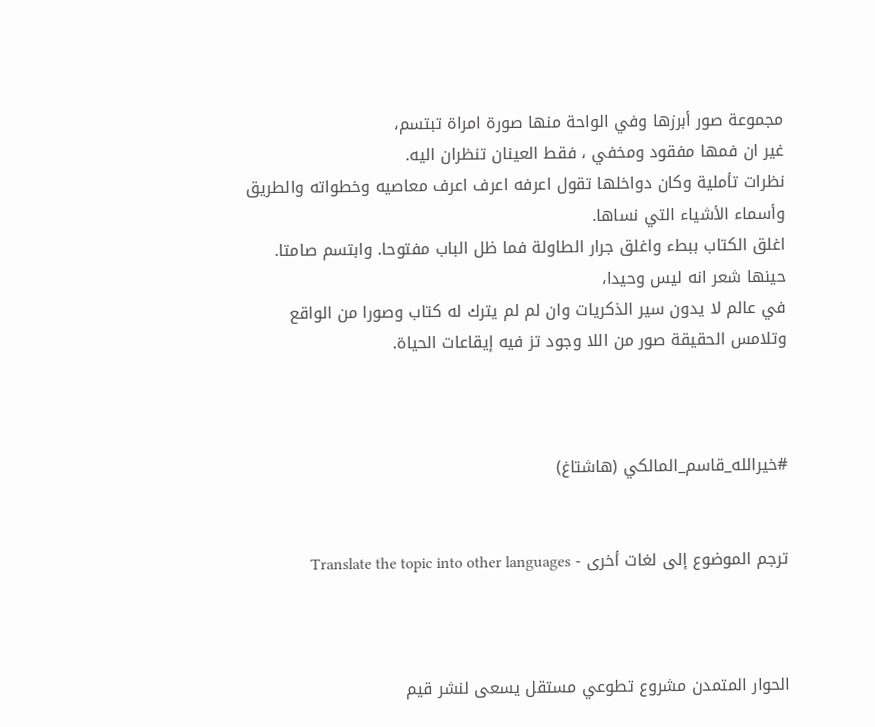مجموعة صور أبرزها وفي الواحة منها صورة امراة تبتسم،
غير ان فمها مفقود ومخفي ، فقط العينان تنظران اليه.
نظرات تأملية وكان دواخلها تقول اعرفه اعرف اعرف معاصيه وخطواته والطريق وأسماء الأشياء التي نساها.
اغلق الكتاب ببطء واغلق جرار الطاولة فما ظل الباب مفتوحا. وابتسم صامتا.
حينها شعر انه ليس وحيدا،
في عالم لا يدون سير الذكريات وان لم لم يترك له كتاب وصورا من الواقع وتلامس الحقيقة صور من اللا وجود تز فيه إيقاعات الحياة.



#خيرالله_قاسم_المالكي (هاشتاغ)


ترجم الموضوع إلى لغات أخرى - Translate the topic into other languages



الحوار المتمدن مشروع تطوعي مستقل يسعى لنشر قيم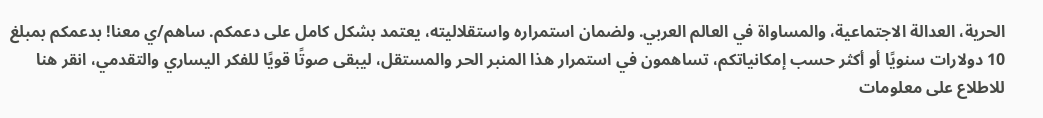الحرية، العدالة الاجتماعية، والمساواة في العالم العربي. ولضمان استمراره واستقلاليته، يعتمد بشكل كامل على دعمكم. ساهم/ي معنا! بدعمكم بمبلغ 10 دولارات سنويًا أو أكثر حسب إمكانياتكم، تساهمون في استمرار هذا المنبر الحر والمستقل، ليبقى صوتًا قويًا للفكر اليساري والتقدمي، انقر هنا للاطلاع على معلومات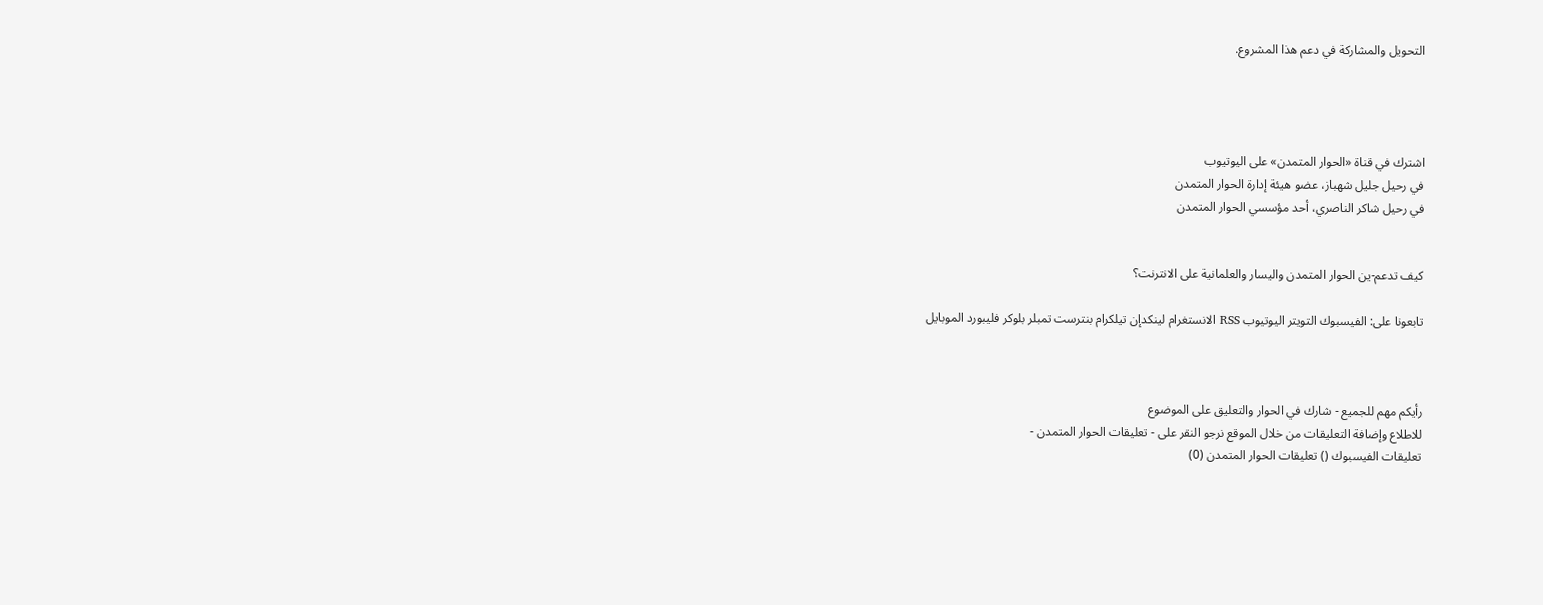التحويل والمشاركة في دعم هذا المشروع.




اشترك في قناة «الحوار المتمدن» على اليوتيوب
في رحيل جليل شهباز، عضو هيئة إدارة الحوار المتمدن
في رحيل شاكر الناصري، أحد مؤسسي الحوار المتمدن


كيف تدعم-ين الحوار المتمدن واليسار والعلمانية على الانترنت؟

تابعونا على: الفيسبوك التويتر اليوتيوب RSS الانستغرام لينكدإن تيلكرام بنترست تمبلر بلوكر فليبورد الموبايل



رأيكم مهم للجميع - شارك في الحوار والتعليق على الموضوع
للاطلاع وإضافة التعليقات من خلال الموقع نرجو النقر على - تعليقات الحوار المتمدن -
تعليقات الفيسبوك () تعليقات الحوار المتمدن (0)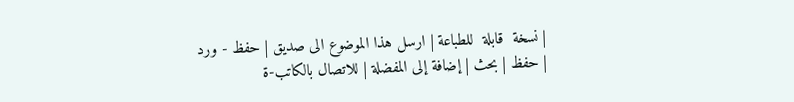| نسخة  قابلة  للطباعة | ارسل هذا الموضوع الى صديق | حفظ - ورد
| حفظ | بحث | إضافة إلى المفضلة | للاتصال بالكاتب-ة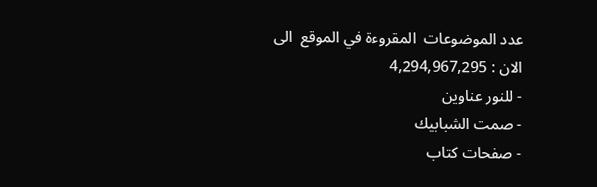عدد الموضوعات  المقروءة في الموقع  الى الان : 4,294,967,295
- للنور عناوين
- صمت الشبابيك
- صفحات كتاب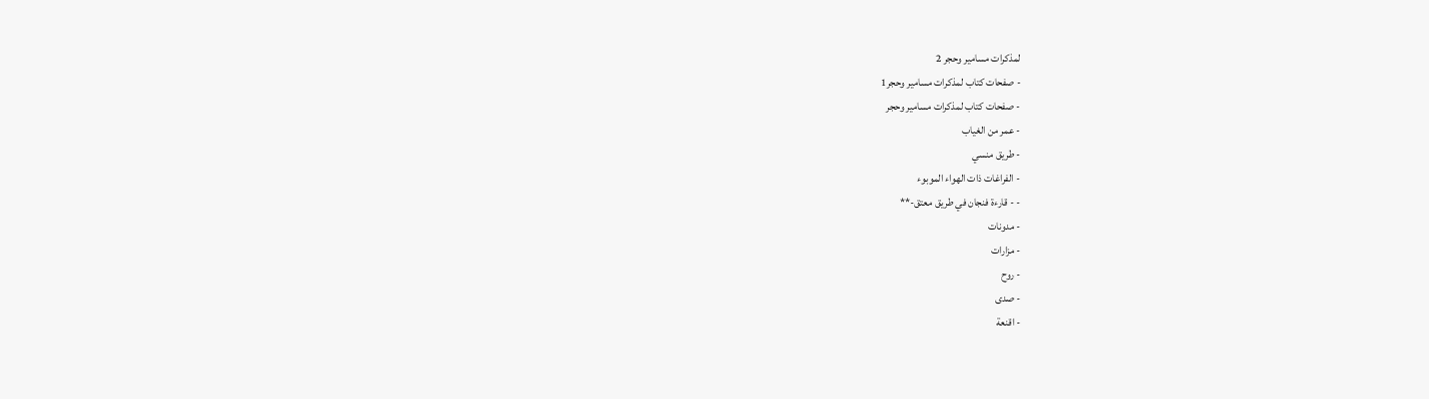لمذكرات مسامير وحجر 2
- صفحات كتاب لمذكرات مسامير وحجر1
- صفحات كتاب لمذكرات مسامير وحجر
- عمر من الغياب
- طريق منسي
- الفراغات ذات الهواء الموبوء
- - قارءة فنجان في طريق معتق-**
- مدونات
- مزارات
- روح
- صدى
- اقنعة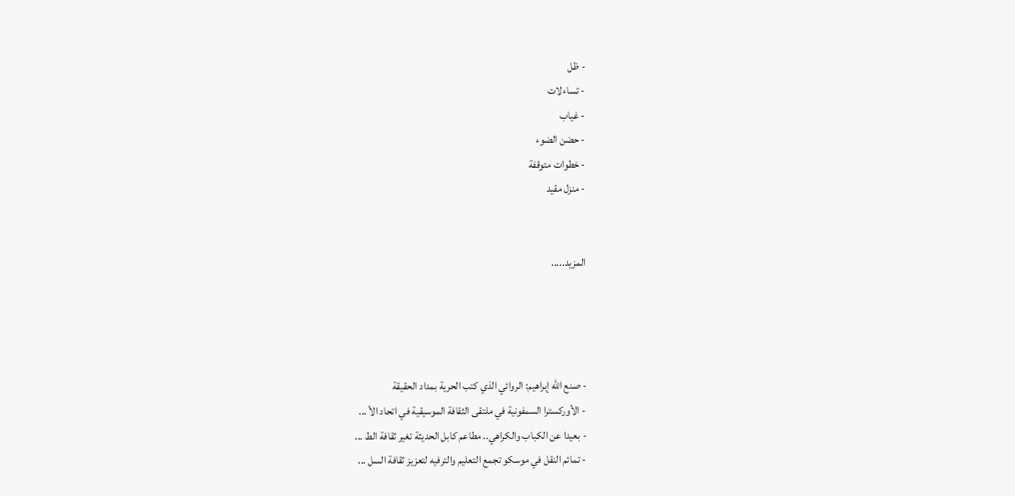- ظل
- تساءلات
- غياب
- حضن الضوء
- خطوات متوقفة
- منزل مقيد


المزيد.....




- صنع الله إبراهيم: الروائي الذي كتب الحرية بمداد الحقيقة
- الأوركسترا السمفونية في ملتقى الثقافة الموسيقية في اتحاد الأ ...
- بعيدا عن الكباب والكراهي.. مطاعم كابل الحديثة تغير ثقافة الط ...
- تمائم النقل في موسكو تجمع التعليم والترفيه لتعزيز ثقافة السل ...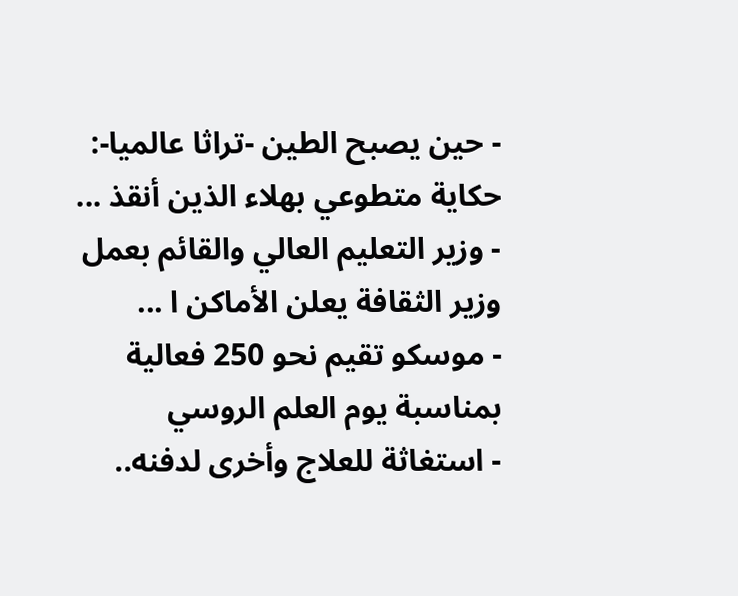- حين يصبح الطين -تراثا عالميا-: حكاية متطوعي بهلاء الذين أنقذ ...
- وزير التعليم العالي والقائم بعمل وزير الثقافة يعلن الأماكن ا ...
- موسكو تقيم نحو 250 فعالية بمناسبة يوم العلم الروسي
- استغاثة للعلاج وأخرى لدفنه..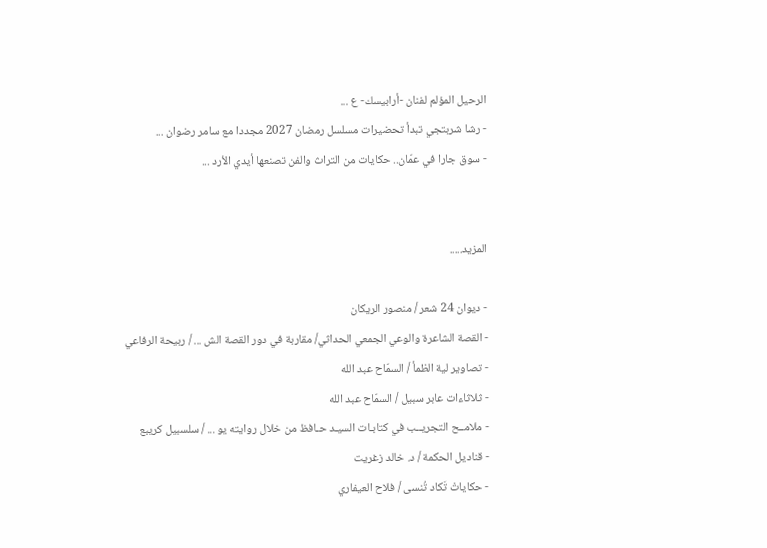الرحيل المؤلم لفنان -أرابيسك- ع ...
- رشا شربتجي تبدأ تحضيرات مسلسل رمضان 2027 مجددا مع سامر رضوان ...
- سوق جارا في عمّان.. حكايات من التراث والفن تصنعها أيدي الأرد ...


المزيد.....

- ديوان 24 شعر / منصور الريكان
- القصة الشاعرة والوعي الجمعي الحداثي/ مقاربة في دور القصة الش ... / ربيحة الرفاعي
- تصاوير لية الظمأ / السمّاح عبد الله
- ثلاثاءات عابر سبيل / السمّاح عبد الله
- ملامــح التجريــب في كتابـات السيـد حـافظ من خلال روايته يو ... / سلسبيل كريبع
- قناديل الحكمة / د. خالد زغريت
- حكاياتْ تَكاد تُنسى / فلاح العيفاري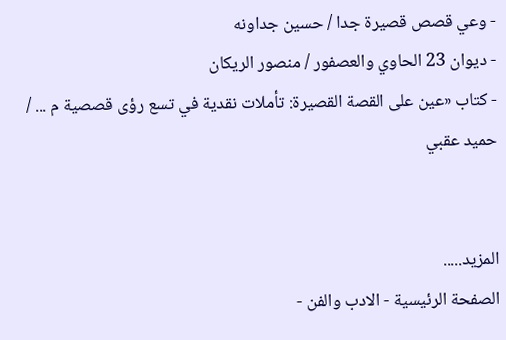- وعي قصص قصيرة جدا / حسين جداونه
- ديوان 23 الحاوي والعصفور / منصور الريكان
- كتاب «عين على القصة القصيرة: تأملات نقدية في تسع رؤى قصصية م ... / حميد عقبي


المزيد.....
الصفحة الرئيسية - الادب والفن -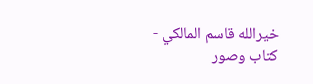خيرالله قاسم المالكي - كتاب وصور